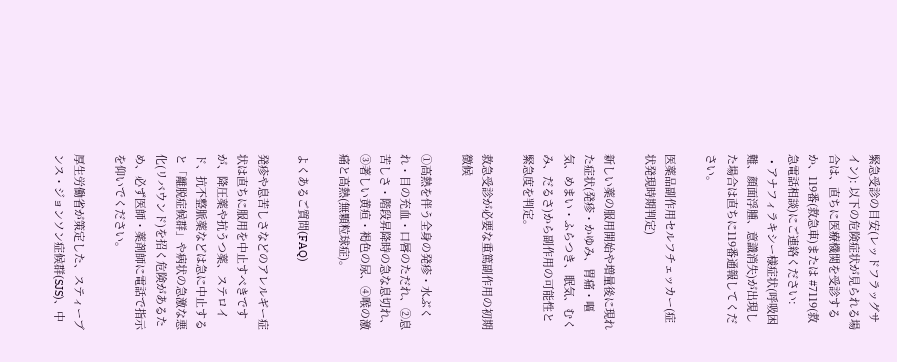緊急受診の目安(レッドフラッグサイン): 以下の危険症状が見られる場合は、直ちに医療機関を受診するか、119番(救急車)または #7119(救急電話相談)にご連絡ください:
  • アナフィラキシー様症状(呼吸困難、顔面浮腫、意識消失)が出現した場合は直ちに119番通報してください。

医薬品副作用セルフチェッカー(症状発現時期判定)

新しい薬の服用開始や増量後に現れた症状(発疹・かゆみ、胃痛・嘔気、めまい・ふらつき、眠気、むくみ、だるさ)から副作用の可能性と緊急度を判定。

救急受診が必要な重篤副作用の初期徴候

①高熱を伴う全身の発疹・水ぶくれ・目の充血・口唇のただれ、②息苦しさ・階段昇降時の急な息切れ、③著しい黄疸・褐色の尿、④喉の激痛と高熱(無顆粒球症)。

よくあるご質問(FAQ)

発疹や息苦しさなどのアレルギー症状は直ちに服用を中止すべきですが、降圧薬や抗うつ薬、ステロイド、抗不整脈薬などは急に中止すると「離脱症候群」や病状の急激な悪化(リバウンド)を招く危険があるため、必ず医師・薬剤師に電話で指示を仰いでください。

厚生労働省が策定した、スティーブンス・ジョンソン症候群(SJS)、中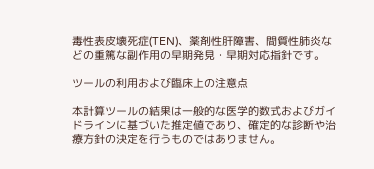毒性表皮壊死症(TEN)、薬剤性肝障害、間質性肺炎などの重篤な副作用の早期発見・早期対応指針です。

ツールの利用および臨床上の注意点

本計算ツールの結果は一般的な医学的数式およびガイドラインに基づいた推定値であり、確定的な診断や治療方針の決定を行うものではありません。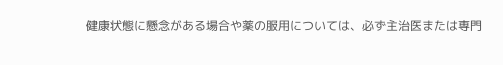健康状態に懸念がある場合や薬の服用については、必ず主治医または専門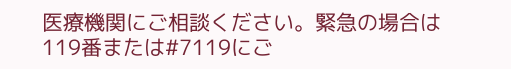医療機関にご相談ください。緊急の場合は119番または#7119にご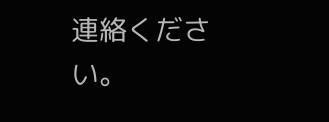連絡ください。